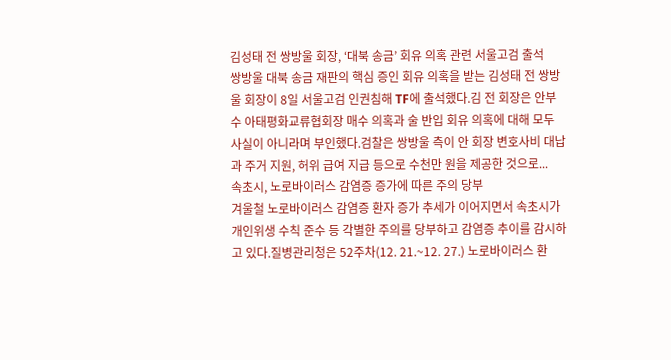김성태 전 쌍방울 회장, ‘대북 송금’ 회유 의혹 관련 서울고검 출석
쌍방울 대북 송금 재판의 핵심 증인 회유 의혹을 받는 김성태 전 쌍방울 회장이 8일 서울고검 인권침해 TF에 출석했다.김 전 회장은 안부수 아태평화교류협회장 매수 의혹과 술 반입 회유 의혹에 대해 모두 사실이 아니라며 부인했다.검찰은 쌍방울 측이 안 회장 변호사비 대납과 주거 지원, 허위 급여 지급 등으로 수천만 원을 제공한 것으로...
속초시, 노로바이러스 감염증 증가에 따른 주의 당부
겨울철 노로바이러스 감염증 환자 증가 추세가 이어지면서 속초시가 개인위생 수칙 준수 등 각별한 주의를 당부하고 감염증 추이를 감시하고 있다.질병관리청은 52주차(12. 21.~12. 27.) 노로바이러스 환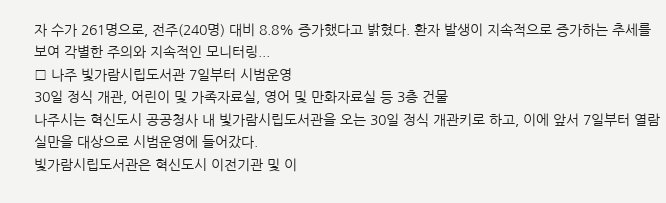자 수가 261명으로, 전주(240명) 대비 8.8% 증가했다고 밝혔다. 환자 발생이 지속적으로 증가하는 추세를 보여 각별한 주의와 지속적인 모니터링...
□ 나주 빛가람시립도서관 7일부터 시범운영
30일 정식 개관, 어린이 및 가족자료실, 영어 및 만화자료실 등 3층 건물
나주시는 혁신도시 공공청사 내 빛가람시립도서관을 오는 30일 정식 개관키로 하고, 이에 앞서 7일부터 열람실만을 대상으로 시범운영에 들어갔다.
빛가람시립도서관은 혁신도시 이전기관 및 이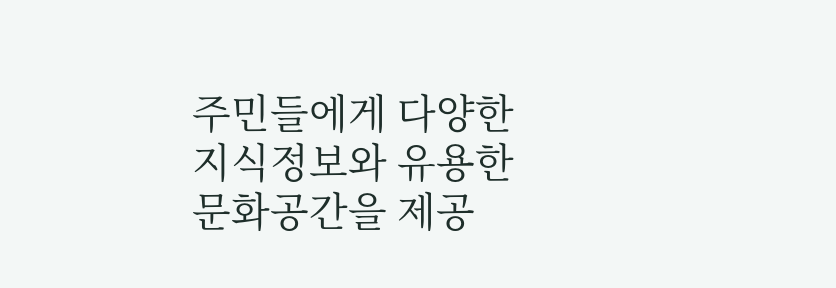주민들에게 다양한 지식정보와 유용한 문화공간을 제공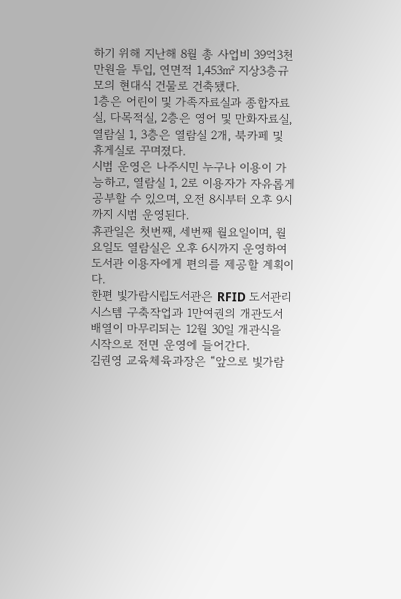하기 위해 지난해 8월 총 사업비 39억3천만원을 투입, 연면적 1,453㎡ 지상3층규모의 현대식 건물로 건축됐다.
1층은 어린이 및 가족자료실과 종합자료실, 다목적실, 2층은 영어 및 만화자료실, 열람실 1, 3층은 열람실 2개, 북카페 및 휴게실로 꾸며졌다.
시범 운영은 나주시민 누구나 이용이 가능하고, 열람실 1, 2로 이용자가 자유롭게 공부할 수 있으며, 오전 8시부터 오후 9시까지 시범 운영된다.
휴관일은 첫번째, 세번째 월요일이며, 월요일도 열람실은 오후 6시까지 운영하여 도서관 이용자에게 편의를 제공할 계획이다.
한편 빛가람시립도서관은 RFID 도서관리시스템 구축작업과 1만여권의 개관도서 배열이 마무리되는 12월 30일 개관식을 시작으로 전면 운영에 들어간다.
김권영 교육체육과장은 “앞으로 빛가람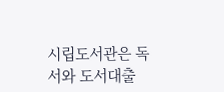시립도서관은 독서와 도서대출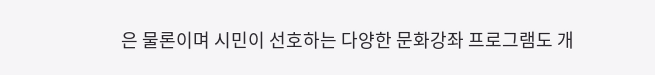은 물론이며 시민이 선호하는 다양한 문화강좌 프로그램도 개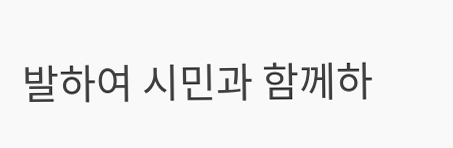발하여 시민과 함께하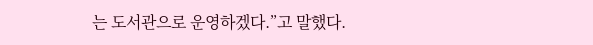는 도서관으로 운영하겠다.”고 말했다.